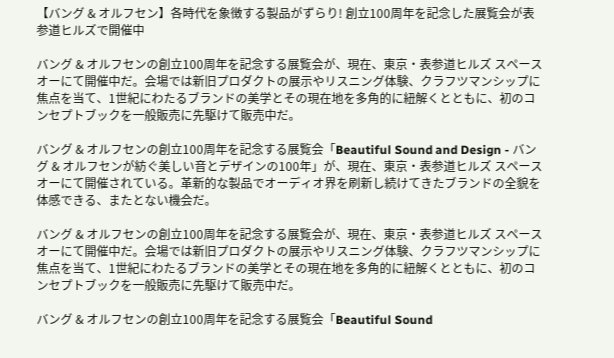【バング & オルフセン】各時代を象徴する製品がずらり! 創立100周年を記念した展覧会が表参道ヒルズで開催中

バング & オルフセンの創立100周年を記念する展覧会が、現在、東京・表参道ヒルズ スペース オーにて開催中だ。会場では新旧プロダクトの展示やリスニング体験、クラフツマンシップに焦点を当て、1世紀にわたるブランドの美学とその現在地を多角的に紐解くとともに、初のコンセプトブックを一般販売に先駆けて販売中だ。

バング & オルフセンの創立100周年を記念する展覧会「Beautiful Sound and Design - バング & オルフセンが紡ぐ美しい音とデザインの100年」が、現在、東京・表参道ヒルズ スペース オーにて開催されている。革新的な製品でオーディオ界を刷新し続けてきたブランドの全貌を体感できる、またとない機会だ。

バング & オルフセンの創立100周年を記念する展覧会が、現在、東京・表参道ヒルズ スペース オーにて開催中だ。会場では新旧プロダクトの展示やリスニング体験、クラフツマンシップに焦点を当て、1世紀にわたるブランドの美学とその現在地を多角的に紐解くとともに、初のコンセプトブックを一般販売に先駆けて販売中だ。

バング & オルフセンの創立100周年を記念する展覧会「Beautiful Sound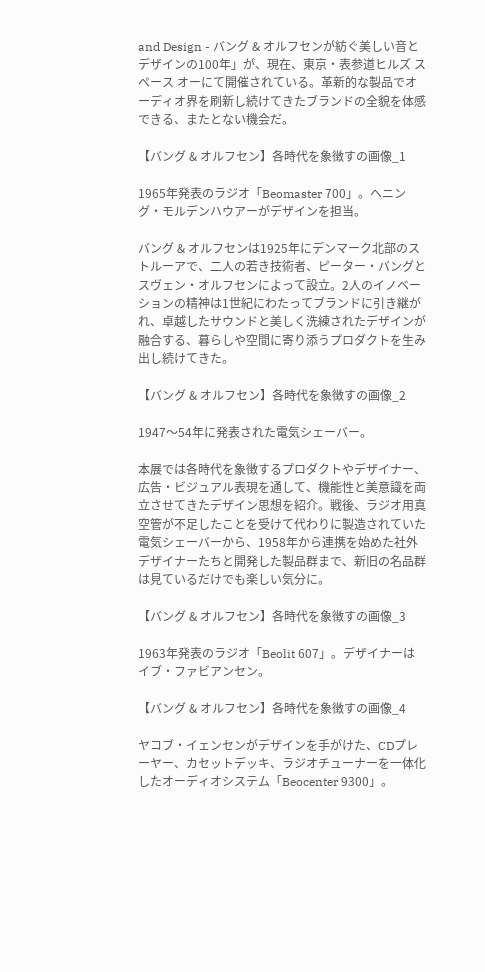and Design - バング & オルフセンが紡ぐ美しい音とデザインの100年」が、現在、東京・表参道ヒルズ スペース オーにて開催されている。革新的な製品でオーディオ界を刷新し続けてきたブランドの全貌を体感できる、またとない機会だ。

【バング & オルフセン】各時代を象徴すの画像_1

1965年発表のラジオ「Beomaster 700」。ヘニング・モルデンハウアーがデザインを担当。

バング & オルフセンは1925年にデンマーク北部のストルーアで、二人の若き技術者、ピーター・バングとスヴェン・オルフセンによって設立。2人のイノベーションの精神は1世紀にわたってブランドに引き継がれ、卓越したサウンドと美しく洗練されたデザインが融合する、暮らしや空間に寄り添うプロダクトを生み出し続けてきた。

【バング & オルフセン】各時代を象徴すの画像_2

1947〜54年に発表された電気シェーバー。

本展では各時代を象徴するプロダクトやデザイナー、広告・ビジュアル表現を通して、機能性と美意識を両立させてきたデザイン思想を紹介。戦後、ラジオ用真空管が不足したことを受けて代わりに製造されていた電気シェーバーから、1958年から連携を始めた社外デザイナーたちと開発した製品群まで、新旧の名品群は見ているだけでも楽しい気分に。

【バング & オルフセン】各時代を象徴すの画像_3

1963年発表のラジオ「Beolit 607」。デザイナーはイブ・ファビアンセン。

【バング & オルフセン】各時代を象徴すの画像_4

ヤコブ・イェンセンがデザインを手がけた、CDプレーヤー、カセットデッキ、ラジオチューナーを一体化したオーディオシステム「Beocenter 9300」。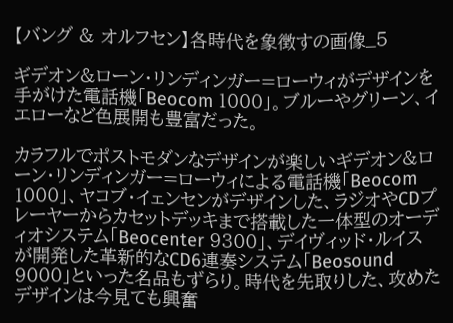【バング & オルフセン】各時代を象徴すの画像_5

ギデオン&ローン・リンディンガー=ローウィがデザインを手がけた電話機「Beocom 1000」。ブルーやグリーン、イエローなど色展開も豊富だった。

カラフルでポストモダンなデザインが楽しいギデオン&ローン・リンディンガー=ローウィによる電話機「Beocom 1000」、ヤコブ・イェンセンがデザインした、ラジオやCDプレーヤーからカセットデッキまで搭載した一体型のオーディオシステム「Beocenter 9300」、デイヴィッド・ルイスが開発した革新的なCD6連奏システム「Beosound 9000」といった名品もずらり。時代を先取りした、攻めたデザインは今見ても興奮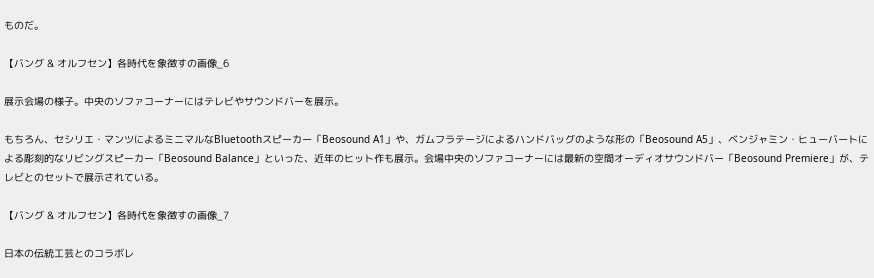ものだ。

【バング & オルフセン】各時代を象徴すの画像_6

展示会場の様子。中央のソファコーナーにはテレビやサウンドバーを展示。

もちろん、セシリエ・マンツによるミニマルなBluetoothスピーカー「Beosound A1」や、ガムフラテージによるハンドバッグのような形の「Beosound A5」、ベンジャミン・ヒューバートによる彫刻的なリビングスピーカー「Beosound Balance」といった、近年のヒット作も展示。会場中央のソファコーナーには最新の空間オーディオサウンドバー「Beosound Premiere」が、テレビとのセットで展示されている。

【バング & オルフセン】各時代を象徴すの画像_7

日本の伝統工芸とのコラボレ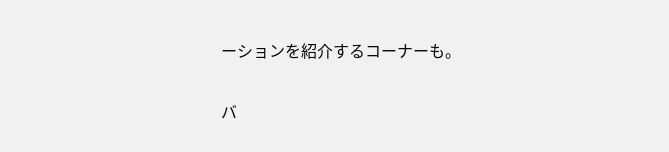ーションを紹介するコーナーも。

バ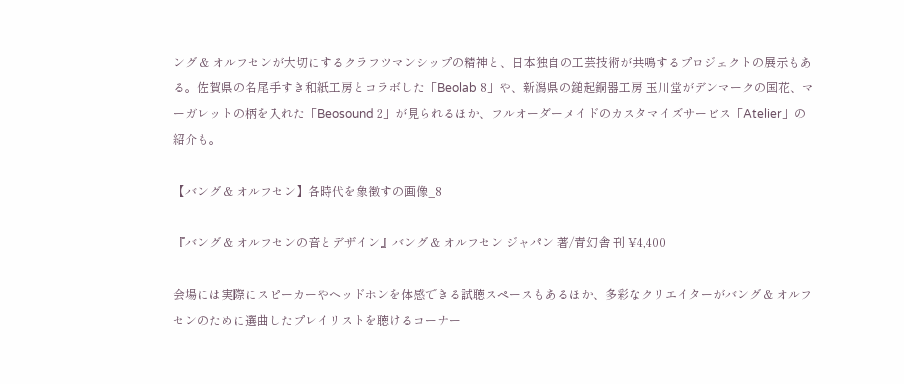ング & オルフセンが大切にするクラフツマンシップの精神と、日本独自の工芸技術が共鳴するプロジェクトの展示もある。佐賀県の名尾手すき和紙工房とコラボした「Beolab 8」や、新潟県の鎚起銅器工房 玉川堂がデンマークの国花、マーガレットの柄を入れた「Beosound 2」が見られるほか、フルオーダーメイドのカスタマイズサービス「Atelier」の紹介も。

【バング & オルフセン】各時代を象徴すの画像_8

『バング & オルフセンの音とデザイン』バング & オルフセン ジャパン 著/青幻舎 刊 ¥4,400

会場には実際にスピーカーやヘッドホンを体感できる試聴スペースもあるほか、多彩なクリエイターがバング & オルフセンのために選曲したプレイリストを聴けるコーナー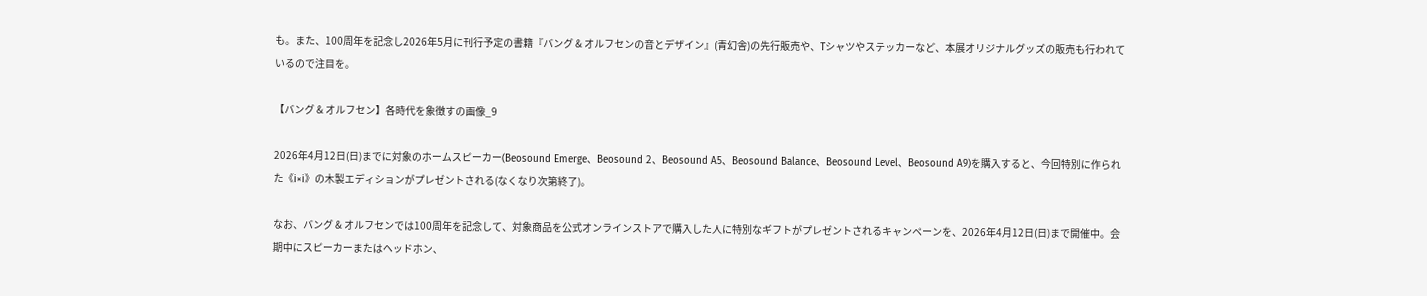も。また、100周年を記念し2026年5月に刊行予定の書籍『バング & オルフセンの音とデザイン』(青幻舎)の先行販売や、Tシャツやステッカーなど、本展オリジナルグッズの販売も行われているので注目を。

【バング & オルフセン】各時代を象徴すの画像_9

2026年4月12日(日)までに対象のホームスピーカー(Beosound Emerge、Beosound 2、Beosound A5、Beosound Balance、Beosound Level、Beosound A9)を購入すると、今回特別に作られた《i×i》の木製エディションがプレゼントされる(なくなり次第終了)。

なお、バング & オルフセンでは100周年を記念して、対象商品を公式オンラインストアで購入した人に特別なギフトがプレゼントされるキャンペーンを、2026年4月12日(日)まで開催中。会期中にスピーカーまたはヘッドホン、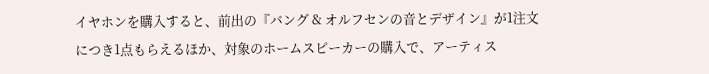イヤホンを購入すると、前出の『バング & オルフセンの音とデザイン』が1注文につき1点もらえるほか、対象のホームスピーカーの購入で、アーティス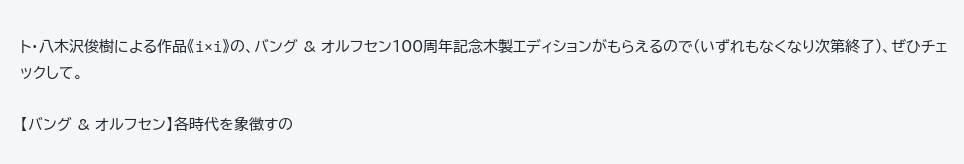ト・八木沢俊樹による作品《i×i》の、バング & オルフセン100周年記念木製エディションがもらえるので(いずれもなくなり次第終了)、ぜひチェックして。

【バング & オルフセン】各時代を象徴すの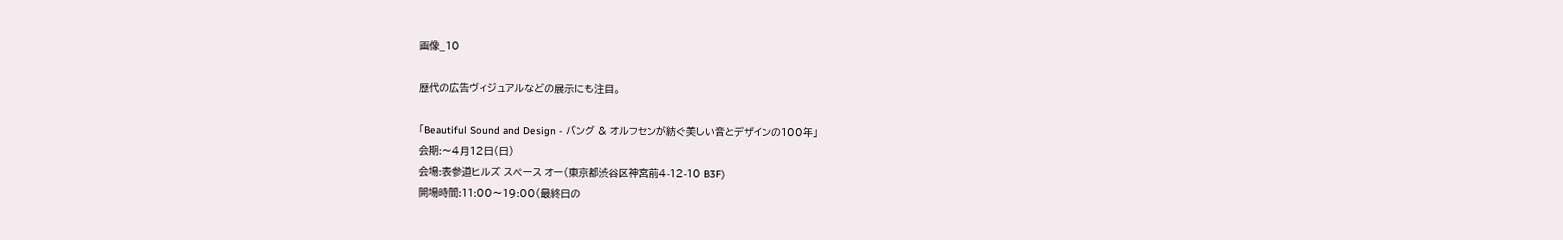画像_10

歴代の広告ヴィジュアルなどの展示にも注目。

「Beautiful Sound and Design - バング & オルフセンが紡ぐ美しい音とデザインの100年」
会期:〜4月12日(日)
会場:表参道ヒルズ スペース オー(東京都渋谷区神宮前4-12-10 B3F)
開場時間:11:00〜19:00(最終日の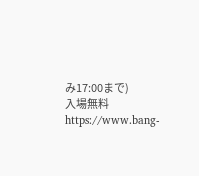み17:00まで)
入場無料
https://www.bang-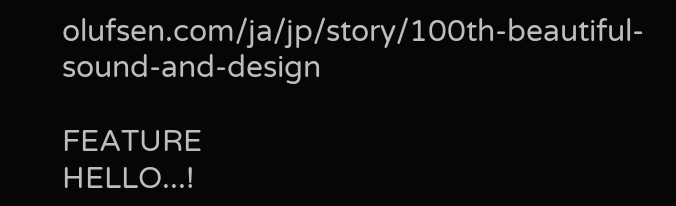olufsen.com/ja/jp/story/100th-beautiful-sound-and-design

FEATURE
HELLO...!